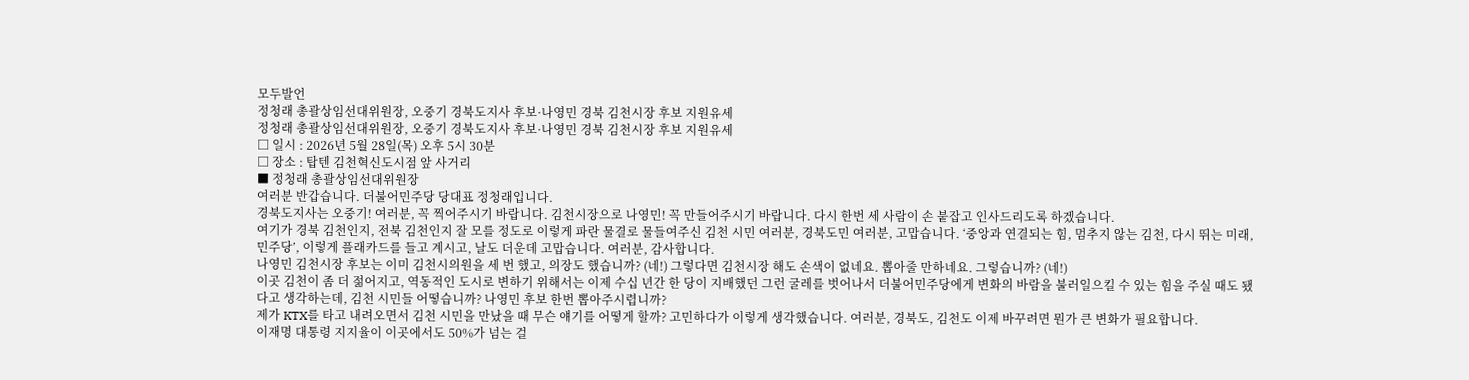모두발언
정청래 총괄상임선대위원장, 오중기 경북도지사 후보·나영민 경북 김천시장 후보 지원유세
정청래 총괄상임선대위원장, 오중기 경북도지사 후보·나영민 경북 김천시장 후보 지원유세
□ 일시 : 2026년 5월 28일(목) 오후 5시 30분
□ 장소 : 탑텐 김천혁신도시점 앞 사거리
■ 정청래 총괄상임선대위원장
여러분 반갑습니다. 더불어민주당 당대표 정청래입니다.
경북도지사는 오중기! 여러분, 꼭 찍어주시기 바랍니다. 김천시장으로 나영민! 꼭 만들어주시기 바랍니다. 다시 한번 세 사람이 손 붙잡고 인사드리도록 하겠습니다.
여기가 경북 김천인지, 전북 김천인지 잘 모를 정도로 이렇게 파란 물결로 물들여주신 김천 시민 여러분, 경북도민 여러분, 고맙습니다. ‘중앙과 연결되는 힘, 멈추지 않는 김천, 다시 뛰는 미래, 민주당’, 이렇게 플래카드를 들고 계시고, 날도 더운데 고맙습니다. 여러분, 감사합니다.
나영민 김천시장 후보는 이미 김천시의원을 세 번 했고, 의장도 했습니까? (네!) 그렇다면 김천시장 해도 손색이 없네요. 뽑아줄 만하네요. 그렇습니까? (네!)
이곳 김천이 좀 더 젊어지고, 역동적인 도시로 변하기 위해서는 이제 수십 년간 한 당이 지배했던 그런 굴레를 벗어나서 더불어민주당에게 변화의 바람을 불러일으킬 수 있는 힘을 주실 때도 됐다고 생각하는데, 김천 시민들 어떻습니까? 나영민 후보 한번 뽑아주시렵니까?
제가 KTX를 타고 내려오면서 김천 시민을 만났을 때 무슨 얘기를 어떻게 할까? 고민하다가 이렇게 생각했습니다. 여러분, 경북도, 김천도 이제 바꾸려면 뭔가 큰 변화가 필요합니다.
이재명 대통령 지지율이 이곳에서도 50%가 넘는 걸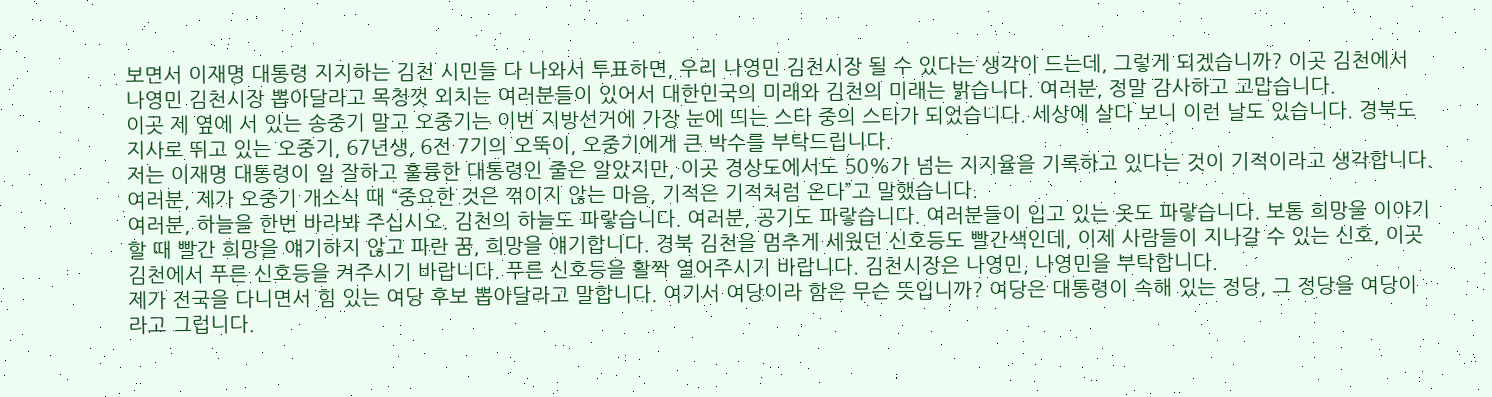보면서 이재명 대통령 지지하는 김천 시민들 다 나와서 투표하면, 우리 나영민 김천시장 될 수 있다는 생각이 드는데, 그렇게 되겠습니까? 이곳 김천에서 나영민 김천시장 뽑아달라고 목청껏 외치는 여러분들이 있어서 대한민국의 미래와 김천의 미래는 밝습니다. 여러분, 정말 감사하고 고맙습니다.
이곳 제 옆에 서 있는 송중기 말고 오중기는 이번 지방선거에 가장 눈에 띄는 스타 중의 스타가 되었습니다. 세상에 살다 보니 이런 날도 있습니다. 경북도지사로 뛰고 있는 오중기, 67년생, 6전 7기의 오뚝이, 오중기에게 큰 박수를 부탁드립니다.
저는 이재명 대통령이 일 잘하고 훌륭한 대통령인 줄은 알았지만, 이곳 경상도에서도 50%가 넘는 지지율을 기록하고 있다는 것이 기적이라고 생각합니다. 여러분, 제가 오중기 개소식 때 “중요한 것은 꺾이지 않는 마음, 기적은 기적처럼 온다”고 말했습니다.
여러분, 하늘을 한번 바라봐 주십시오. 김천의 하늘도 파랗습니다. 여러분, 공기도 파랗습니다. 여러분들이 입고 있는 옷도 파랗습니다. 보통 희망을 이야기할 때 빨간 희망을 얘기하지 않고 파란 꿈, 희망을 얘기합니다. 경북 김천을 멈추게 세웠던 신호등도 빨간색인데, 이제 사람들이 지나갈 수 있는 신호, 이곳 김천에서 푸른 신호등을 켜주시기 바랍니다. 푸른 신호등을 활짝 열어주시기 바랍니다. 김천시장은 나영민, 나영민을 부탁합니다.
제가 전국을 다니면서 힘 있는 여당 후보 뽑아달라고 말합니다. 여기서 여당이라 함은 무슨 뜻입니까? 여당은 대통령이 속해 있는 정당, 그 정당을 여당이라고 그럽니다.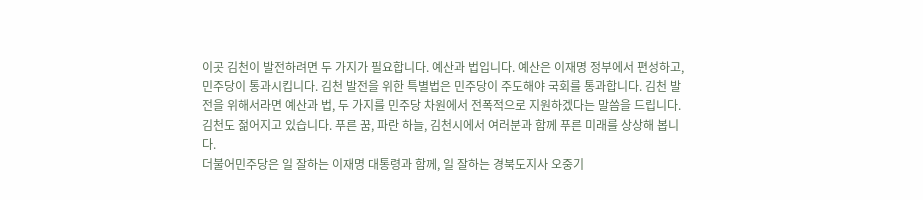이곳 김천이 발전하려면 두 가지가 필요합니다. 예산과 법입니다. 예산은 이재명 정부에서 편성하고, 민주당이 통과시킵니다. 김천 발전을 위한 특별법은 민주당이 주도해야 국회를 통과합니다. 김천 발전을 위해서라면 예산과 법, 두 가지를 민주당 차원에서 전폭적으로 지원하겠다는 말씀을 드립니다. 김천도 젊어지고 있습니다. 푸른 꿈, 파란 하늘, 김천시에서 여러분과 함께 푸른 미래를 상상해 봅니다.
더불어민주당은 일 잘하는 이재명 대통령과 함께, 일 잘하는 경북도지사 오중기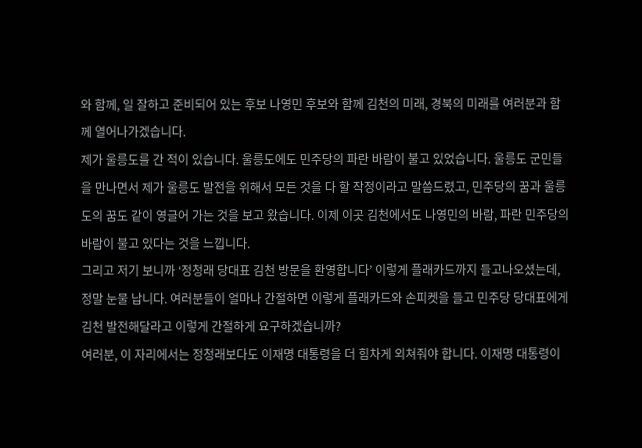와 함께, 일 잘하고 준비되어 있는 후보 나영민 후보와 함께 김천의 미래, 경북의 미래를 여러분과 함께 열어나가겠습니다.
제가 울릉도를 간 적이 있습니다. 울릉도에도 민주당의 파란 바람이 불고 있었습니다. 울릉도 군민들을 만나면서 제가 울릉도 발전을 위해서 모든 것을 다 할 작정이라고 말씀드렸고, 민주당의 꿈과 울릉도의 꿈도 같이 영글어 가는 것을 보고 왔습니다. 이제 이곳 김천에서도 나영민의 바람, 파란 민주당의 바람이 불고 있다는 것을 느낍니다.
그리고 저기 보니까 ‘정청래 당대표 김천 방문을 환영합니다’ 이렇게 플래카드까지 들고나오셨는데, 정말 눈물 납니다. 여러분들이 얼마나 간절하면 이렇게 플래카드와 손피켓을 들고 민주당 당대표에게 김천 발전해달라고 이렇게 간절하게 요구하겠습니까?
여러분, 이 자리에서는 정청래보다도 이재명 대통령을 더 힘차게 외쳐줘야 합니다. 이재명 대통령이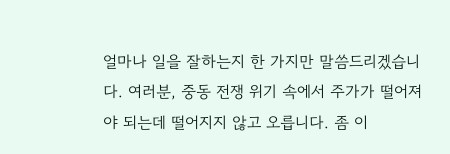얼마나 일을 잘하는지 한 가지만 말씀드리겠습니다. 여러분, 중동 전쟁 위기 속에서 주가가 떨어져야 되는데 떨어지지 않고 오릅니다. 좀 이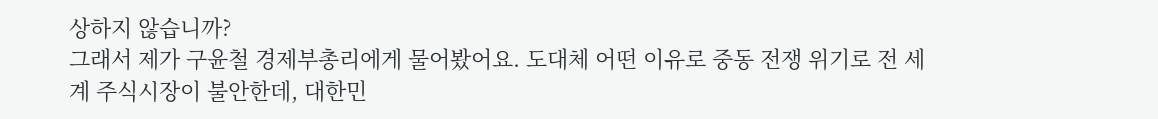상하지 않습니까?
그래서 제가 구윤철 경제부총리에게 물어봤어요. 도대체 어떤 이유로 중동 전쟁 위기로 전 세계 주식시장이 불안한데, 대한민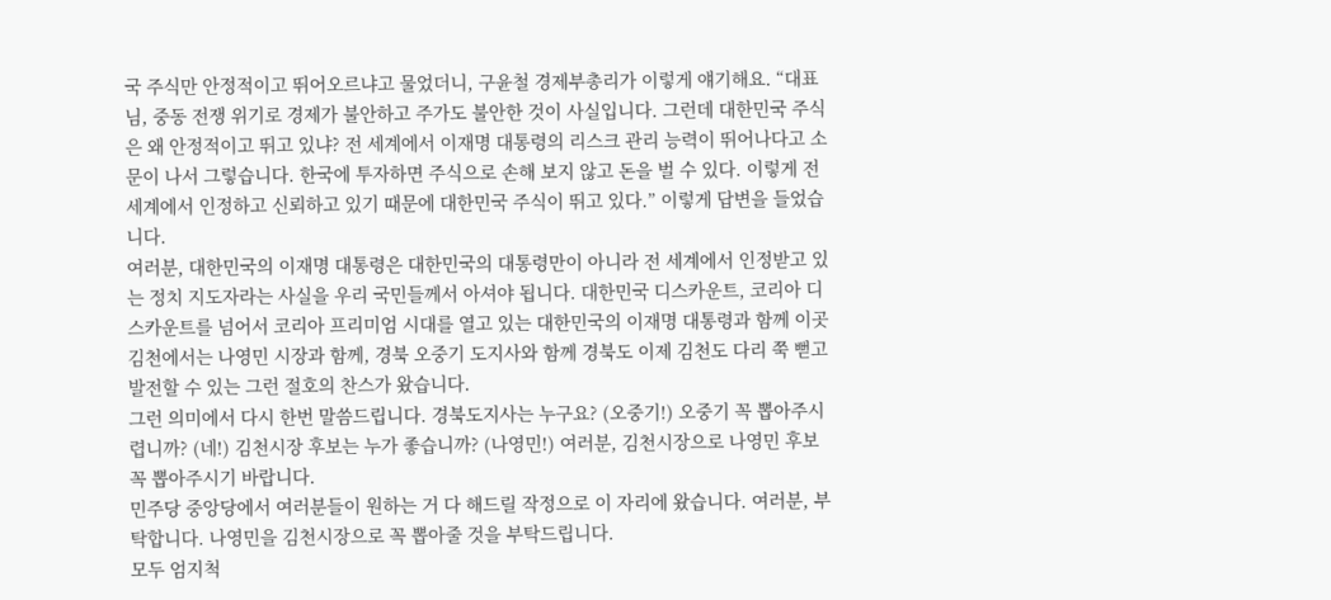국 주식만 안정적이고 뛰어오르냐고 물었더니, 구윤철 경제부총리가 이렇게 얘기해요. “대표님, 중동 전쟁 위기로 경제가 불안하고 주가도 불안한 것이 사실입니다. 그런데 대한민국 주식은 왜 안정적이고 뛰고 있냐? 전 세계에서 이재명 대통령의 리스크 관리 능력이 뛰어나다고 소문이 나서 그렇습니다. 한국에 투자하면 주식으로 손해 보지 않고 돈을 벌 수 있다. 이렇게 전 세계에서 인정하고 신뢰하고 있기 때문에 대한민국 주식이 뛰고 있다.” 이렇게 답변을 들었습니다.
여러분, 대한민국의 이재명 대통령은 대한민국의 대통령만이 아니라 전 세계에서 인정받고 있는 정치 지도자라는 사실을 우리 국민들께서 아셔야 됩니다. 대한민국 디스카운트, 코리아 디스카운트를 넘어서 코리아 프리미엄 시대를 열고 있는 대한민국의 이재명 대통령과 함께 이곳 김천에서는 나영민 시장과 함께, 경북 오중기 도지사와 함께 경북도 이제 김천도 다리 쭉 뻗고 발전할 수 있는 그런 절호의 찬스가 왔습니다.
그런 의미에서 다시 한번 말씀드립니다. 경북도지사는 누구요? (오중기!) 오중기 꼭 뽑아주시렵니까? (네!) 김천시장 후보는 누가 좋습니까? (나영민!) 여러분, 김천시장으로 나영민 후보 꼭 뽑아주시기 바랍니다.
민주당 중앙당에서 여러분들이 원하는 거 다 해드릴 작정으로 이 자리에 왔습니다. 여러분, 부탁합니다. 나영민을 김천시장으로 꼭 뽑아줄 것을 부탁드립니다.
모두 엄지척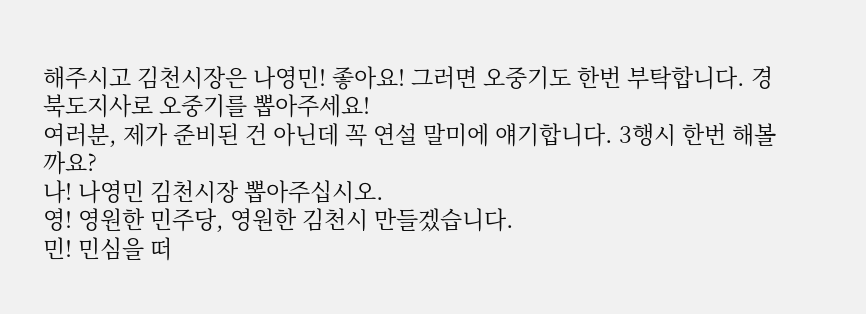해주시고 김천시장은 나영민! 좋아요! 그러면 오중기도 한번 부탁합니다. 경북도지사로 오중기를 뽑아주세요!
여러분, 제가 준비된 건 아닌데 꼭 연설 말미에 얘기합니다. 3행시 한번 해볼까요?
나! 나영민 김천시장 뽑아주십시오.
영! 영원한 민주당, 영원한 김천시 만들겠습니다.
민! 민심을 떠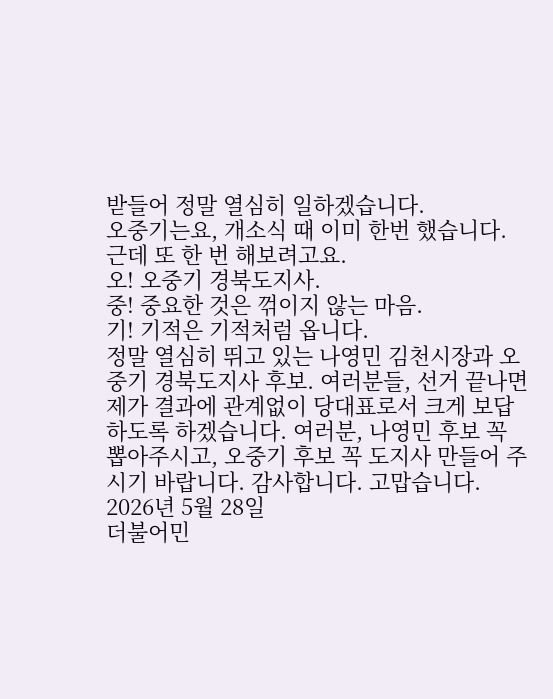받들어 정말 열심히 일하겠습니다.
오중기는요, 개소식 때 이미 한번 했습니다. 근데 또 한 번 해보려고요.
오! 오중기 경북도지사.
중! 중요한 것은 꺾이지 않는 마음.
기! 기적은 기적처럼 옵니다.
정말 열심히 뛰고 있는 나영민 김천시장과 오중기 경북도지사 후보. 여러분들, 선거 끝나면 제가 결과에 관계없이 당대표로서 크게 보답하도록 하겠습니다. 여러분, 나영민 후보 꼭 뽑아주시고, 오중기 후보 꼭 도지사 만들어 주시기 바랍니다. 감사합니다. 고맙습니다.
2026년 5월 28일
더불어민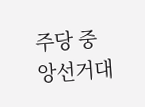주당 중앙선거대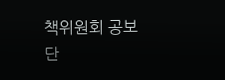책위원회 공보단